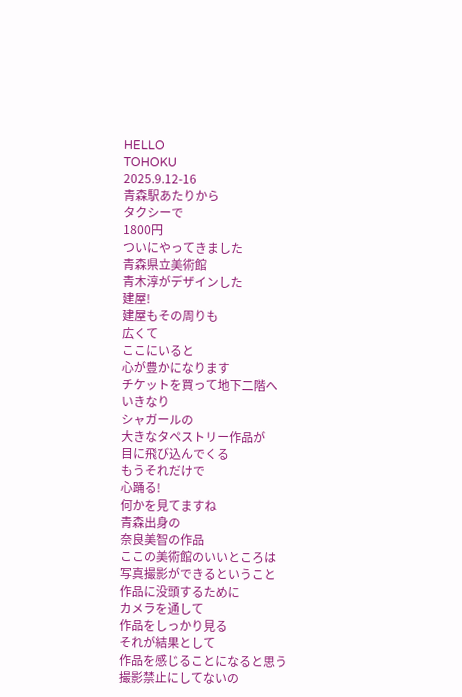HELLO
TOHOKU
2025.9.12-16
青森駅あたりから
タクシーで
1800円
ついにやってきました
青森県立美術館
青木淳がデザインした
建屋!
建屋もその周りも
広くて
ここにいると
心が豊かになります
チケットを買って地下二階へ
いきなり
シャガールの
大きなタペストリー作品が
目に飛び込んでくる
もうそれだけで
心踊る!
何かを見てますね
青森出身の
奈良美智の作品
ここの美術館のいいところは
写真撮影ができるということ
作品に没頭するために
カメラを通して
作品をしっかり見る
それが結果として
作品を感じることになると思う
撮影禁止にしてないの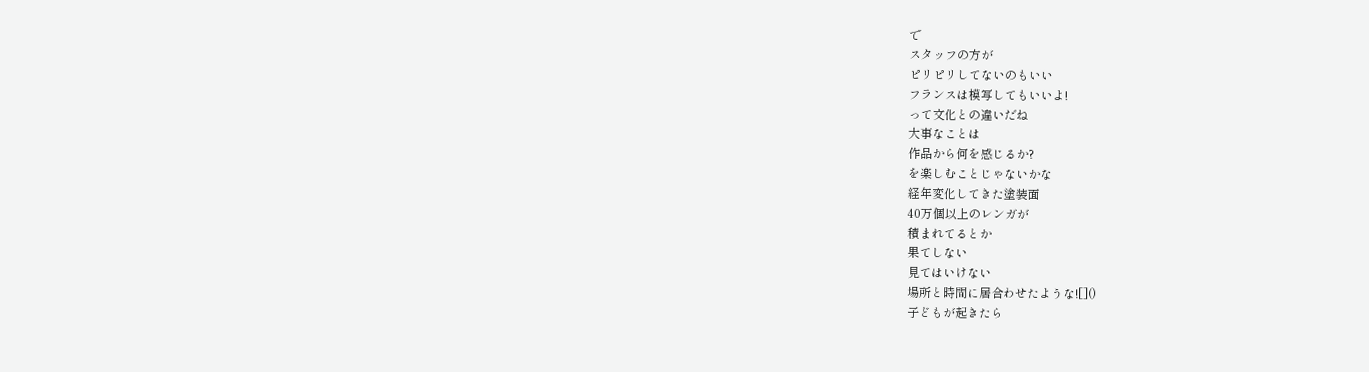で
スタッフの方が
ピリピリしてないのもいい
フランスは模写してもいいよ!
って文化との違いだね
大事なことは
作品から何を感じるか?
を楽しむことじゃないかな
経年変化してきた塗装面
40万個以上のレンガが
積まれてるとか
果てしない
見てはいけない
場所と時間に居合わせたような![]()
子どもが起きたら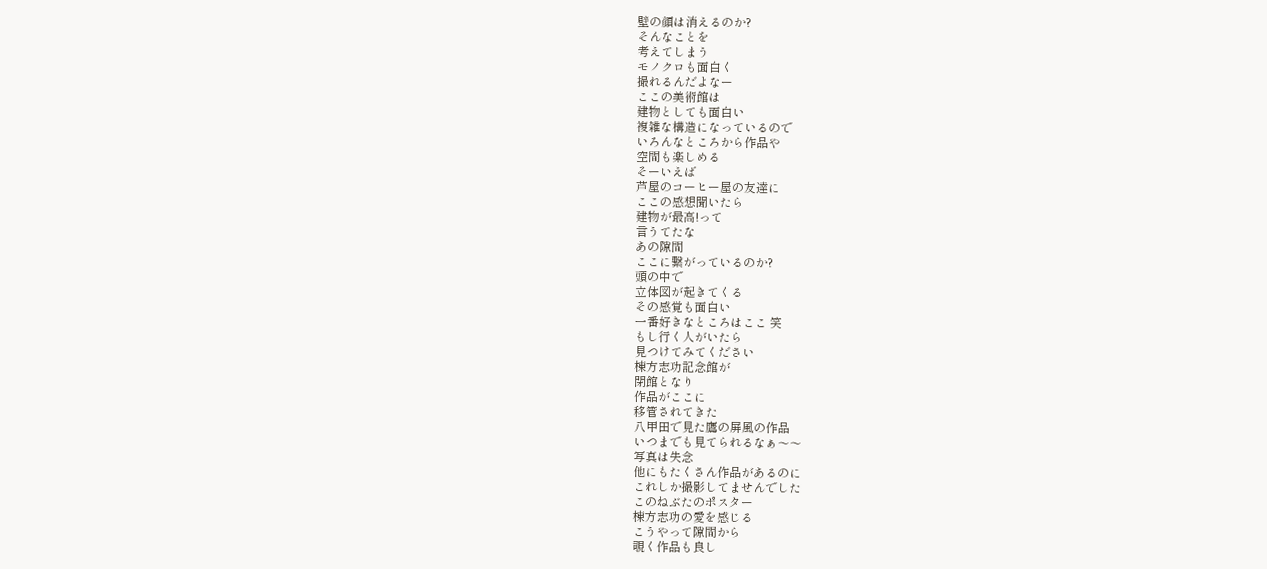壁の顔は消えるのか?
そんなことを
考えてしまう
モノクロも面白く
撮れるんだよなー
ここの美術館は
建物としても面白い
複雑な構造になっているので
いろんなところから作品や
空間も楽しめる
そーいえば
芦屋のコーヒー屋の友達に
ここの感想聞いたら
建物が最高!って
言うてたな
あの隙間
ここに繋がっているのか?
頭の中で
立体図が起きてくる
その感覚も面白い
一番好きなところはここ 笑
もし行く人がいたら
見つけてみてください
棟方志功記念館が
閉館となり
作品がここに
移管されてきた
八甲田で見た鷹の屏風の作品
いつまでも見てられるなぁ〜〜
写真は失念
他にもたくさん作品があるのに
これしか撮影してませんでした
このねぶたのポスター
棟方志功の愛を感じる
こうやって隙間から
覗く作品も良し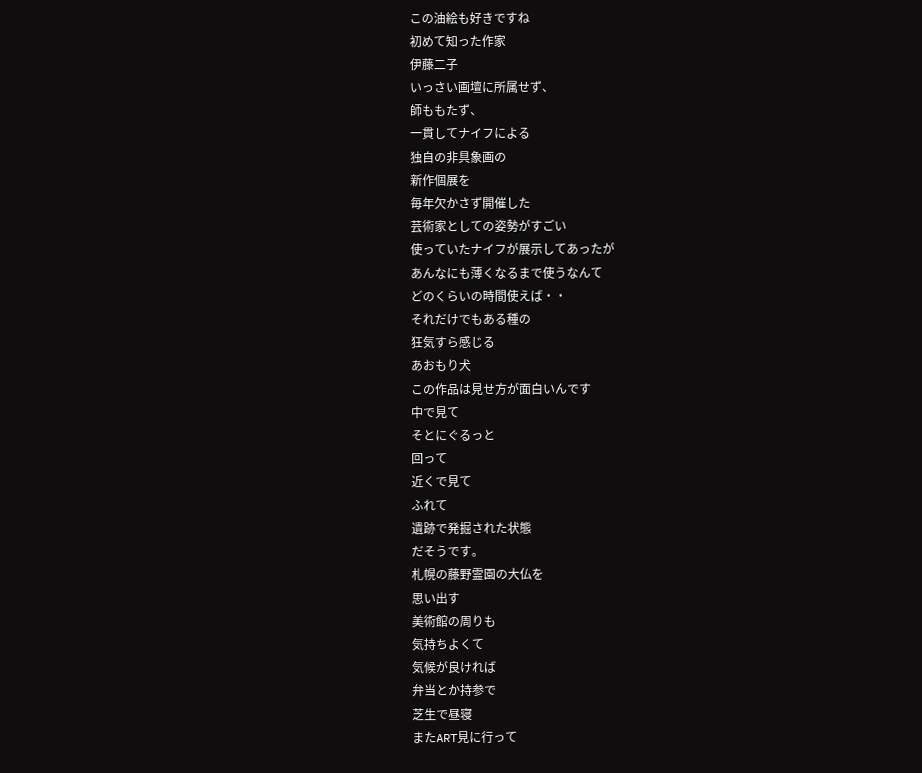この油絵も好きですね
初めて知った作家
伊藤二子
いっさい画壇に所属せず、
師ももたず、
一貫してナイフによる
独自の非具象画の
新作個展を
毎年欠かさず開催した
芸術家としての姿勢がすごい
使っていたナイフが展示してあったが
あんなにも薄くなるまで使うなんて
どのくらいの時間使えば・・
それだけでもある種の
狂気すら感じる
あおもり犬
この作品は見せ方が面白いんです
中で見て
そとにぐるっと
回って
近くで見て
ふれて
遺跡で発掘された状態
だそうです。
札幌の藤野霊園の大仏を
思い出す
美術館の周りも
気持ちよくて
気候が良ければ
弁当とか持参で
芝生で昼寝
またART見に行って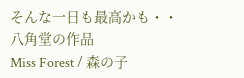そんな一日も最高かも・・
八角堂の作品
Miss Forest / 森の子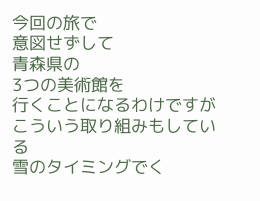今回の旅で
意図せずして
青森県の
3つの美術館を
行くことになるわけですが
こういう取り組みもしている
雪のタイミングでく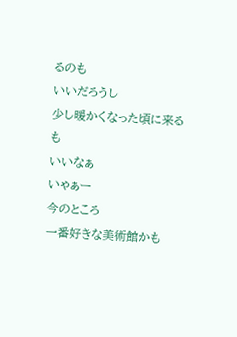るのも
いいだろうし
少し暖かくなった頃に来るも
いいなぁ
いゃぁー
今のところ
一番好きな美術館かも